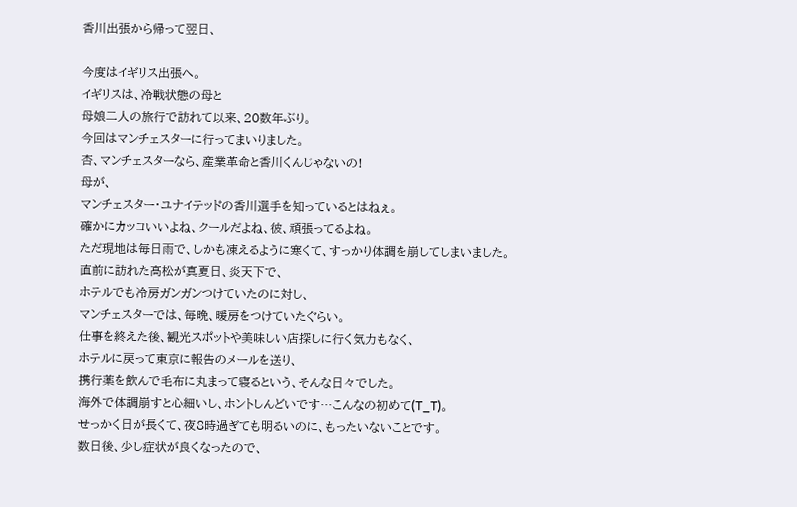香川出張から帰って翌日、

今度はイギリス出張へ。
イギリスは、冷戦状態の母と
母娘二人の旅行で訪れて以来、20数年ぶり。
今回はマンチェスターに行ってまいりました。
杏、マンチェスターなら、産業革命と香川くんじゃないの!
母が、
マンチェスター・ユナイテッドの香川選手を知っているとはねぇ。
確かにカッコいいよね、クールだよね、彼、頑張ってるよね。
ただ現地は毎日雨で、しかも凍えるように寒くて、すっかり体調を崩してしまいました。
直前に訪れた高松が真夏日、炎天下で、
ホテルでも冷房ガンガンつけていたのに対し、
マンチェスターでは、毎晩、暖房をつけていたぐらい。
仕事を終えた後、観光スポットや美味しい店探しに行く気力もなく、
ホテルに戻って東京に報告のメールを送り、
携行薬を飲んで毛布に丸まって寝るという、そんな日々でした。
海外で体調崩すと心細いし、ホントしんどいです…こんなの初めて(T_T)。
せっかく日が長くて、夜8時過ぎても明るいのに、もったいないことです。
数日後、少し症状が良くなったので、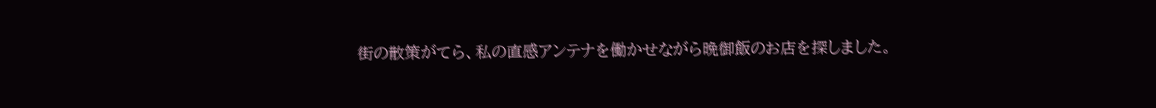街の散策がてら、私の直感アンテナを働かせながら晩御飯のお店を探しました。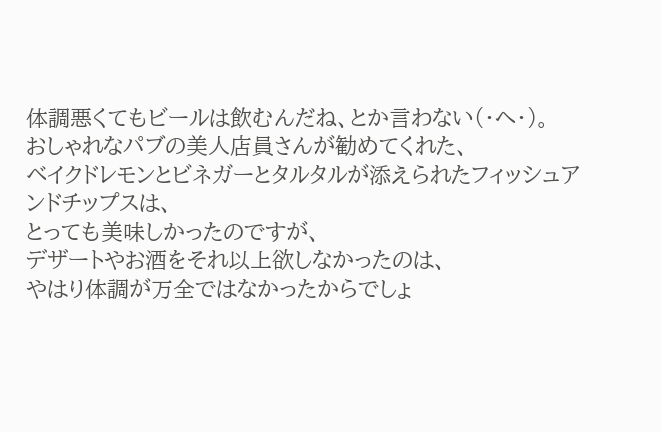体調悪くてもビールは飲むんだね、とか言わない(・へ・)。
おしゃれなパブの美人店員さんが勧めてくれた、
ベイクドレモンとビネガーとタルタルが添えられたフィッシュアンドチップスは、
とっても美味しかったのですが、
デザートやお酒をそれ以上欲しなかったのは、
やはり体調が万全ではなかったからでしょ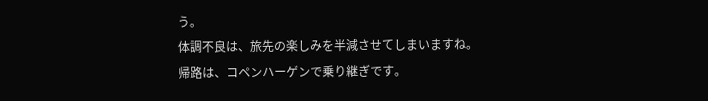う。
体調不良は、旅先の楽しみを半減させてしまいますね。
帰路は、コペンハーゲンで乗り継ぎです。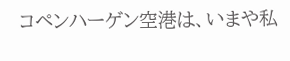コペンハーゲン空港は、いまや私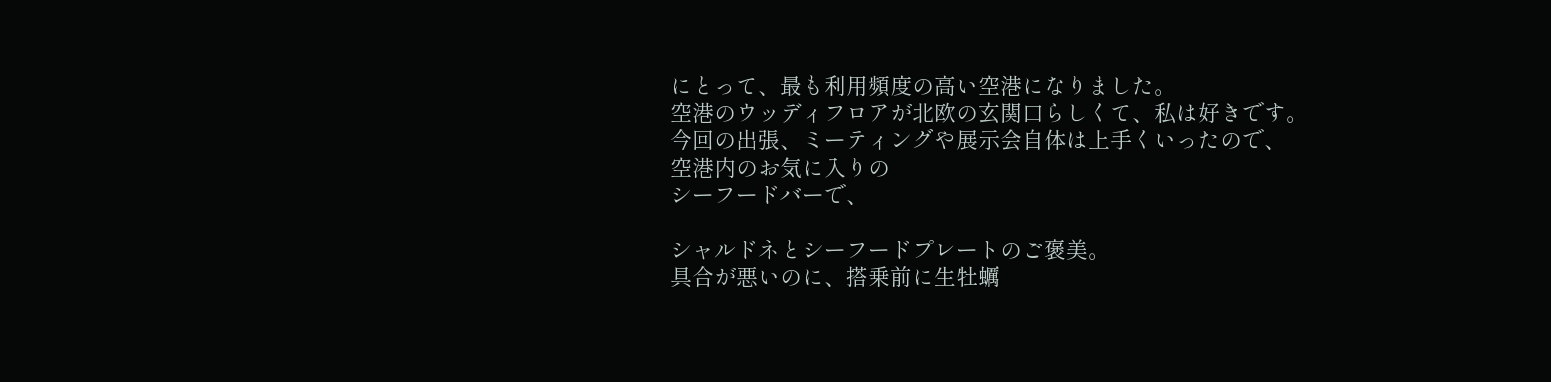にとって、最も利用頻度の高い空港になりました。
空港のウッディフロアが北欧の玄関口らしくて、私は好きです。
今回の出張、ミーティングや展示会自体は上手くいったので、
空港内のお気に入りの
シーフードバーで、

シャルドネとシーフードプレートのご褒美。
具合が悪いのに、搭乗前に生牡蠣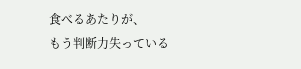食べるあたりが、
もう判断力失っている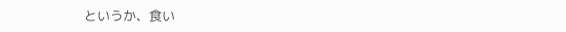というか、食い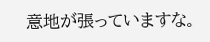意地が張っていますな。